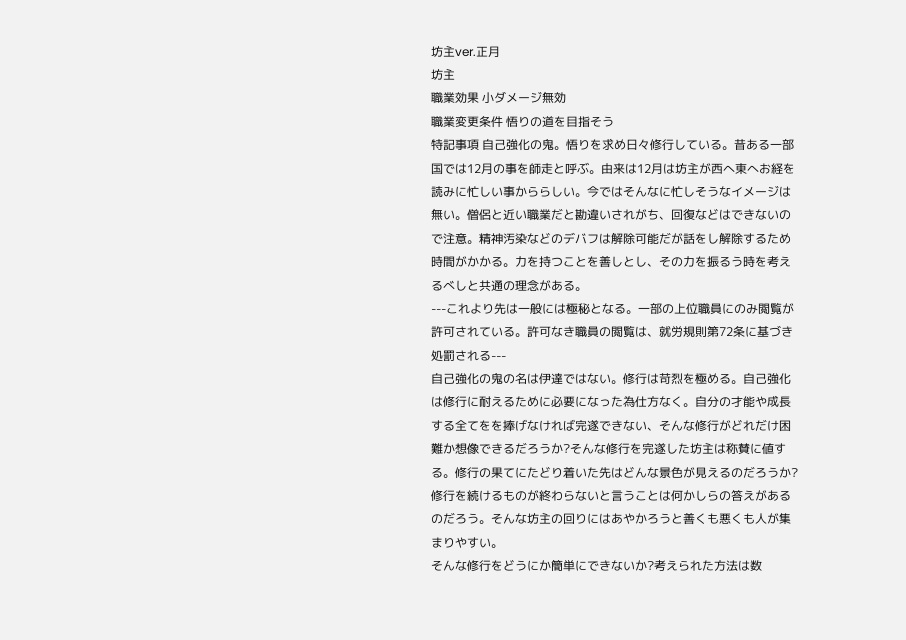坊主ver.正月
坊主
職業効果 小ダメージ無効
職業変更条件 悟りの道を目指そう
特記事項 自己強化の鬼。悟りを求め日々修行している。昔ある一部国では12月の事を師走と呼ぶ。由来は12月は坊主が西へ東へお経を読みに忙しい事かららしい。今ではそんなに忙しそうなイメージは無い。僧侶と近い職業だと勘違いされがち、回復などはできないので注意。精神汚染などのデバフは解除可能だが話をし解除するため時間がかかる。力を持つことを善しとし、その力を振るう時を考えるべしと共通の理念がある。
---これより先は一般には極秘となる。一部の上位職員にのみ閲覧が許可されている。許可なき職員の閲覧は、就労規則第72条に基づき処罰される---
自己強化の鬼の名は伊達ではない。修行は苛烈を極める。自己強化は修行に耐えるために必要になった為仕方なく。自分の才能や成長する全てをを捧げなければ完遂できない、そんな修行がどれだけ困難か想像できるだろうか?そんな修行を完遂した坊主は称賛に値する。修行の果てにたどり着いた先はどんな景色が見えるのだろうか?修行を続けるものが終わらないと言うことは何かしらの答えがあるのだろう。そんな坊主の回りにはあやかろうと善くも悪くも人が集まりやすい。
そんな修行をどうにか簡単にできないか?考えられた方法は数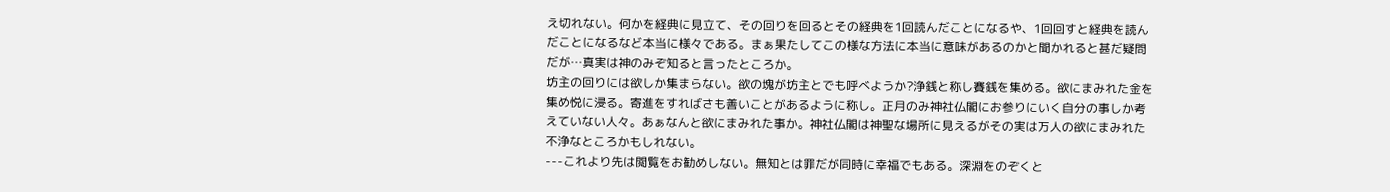え切れない。何かを経典に見立て、その回りを回るとその経典を1回読んだことになるや、1回回すと経典を読んだことになるなど本当に様々である。まぁ果たしてこの様な方法に本当に意味があるのかと聞かれると甚だ疑問だが…真実は神のみぞ知ると言ったところか。
坊主の回りには欲しか集まらない。欲の塊が坊主とでも呼べようか?浄銭と称し賽銭を集める。欲にまみれた金を集め悦に浸る。寄進をすればさも善いことがあるように称し。正月のみ神社仏閣にお参りにいく自分の事しか考えていない人々。あぁなんと欲にまみれた事か。神社仏閣は神聖な場所に見えるがその実は万人の欲にまみれた不浄なところかもしれない。
---これより先は閲覧をお勧めしない。無知とは罪だが同時に幸福でもある。深淵をのぞくと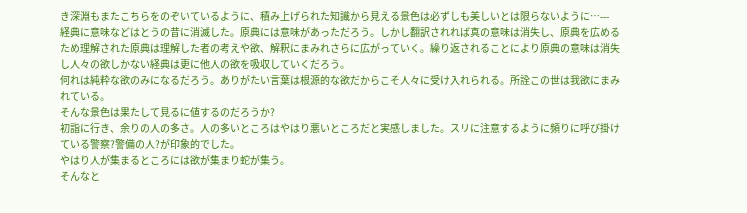き深淵もまたこちらをのぞいているように、積み上げられた知識から見える景色は必ずしも美しいとは限らないように…---
経典に意味などはとうの昔に消滅した。原典には意味があっただろう。しかし翻訳されれば真の意味は消失し、原典を広めるため理解された原典は理解した者の考えや欲、解釈にまみれさらに広がっていく。繰り返されることにより原典の意味は消失し人々の欲しかない経典は更に他人の欲を吸収していくだろう。
何れは純粋な欲のみになるだろう。ありがたい言葉は根源的な欲だからこそ人々に受け入れられる。所詮この世は我欲にまみれている。
そんな景色は果たして見るに値するのだろうか?
初詣に行き、余りの人の多さ。人の多いところはやはり悪いところだと実感しました。スリに注意するように頻りに呼び掛けている警察?警備の人?が印象的でした。
やはり人が集まるところには欲が集まり蛇が集う。
そんなと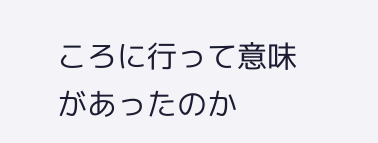ころに行って意味があったのか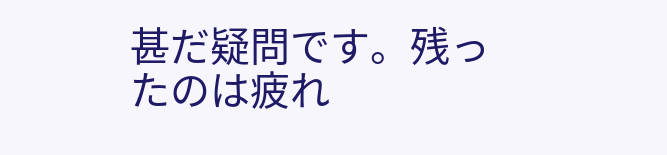甚だ疑問です。残ったのは疲れ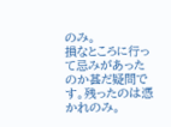のみ。
損なところに行って忌みがあったのか甚だ疑問です。残ったのは憑かれのみ。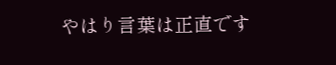やはり言葉は正直です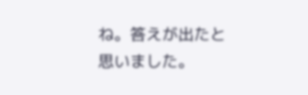ね。答えが出たと思いました。